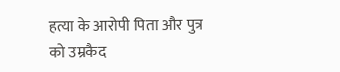हत्या के आरोपी पिता और पुत्र को उम्रकैद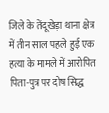जिले के तेंदूखेड़ा थाना क्षेत्र में तीन साल पहले हुई एक हत्या के मामले में आरोपित पिता-पुत्र पर दोष सिद्ध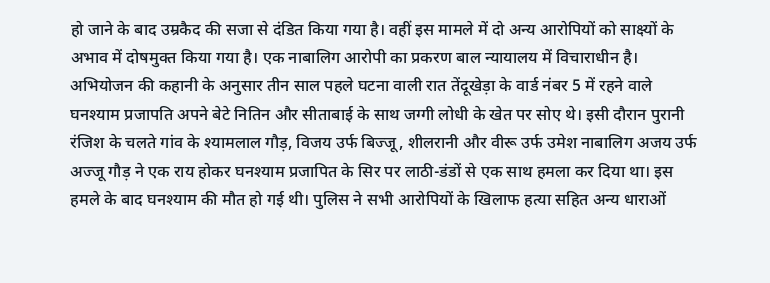हो जाने के बाद उम्रकैद की सजा से दंडित किया गया है। वहीं इस मामले में दो अन्य आरोपियों को साक्ष्यों के अभाव में दोषमुक्त किया गया है। एक नाबालिग आरोपी का प्रकरण बाल न्यायालय में विचाराधीन है।
अभियोजन की कहानी के अनुसार तीन साल पहले घटना वाली रात तेंदूखेड़ा के वार्ड नंबर 5 में रहने वाले घनश्याम प्रजापति अपने बेटे नितिन और सीताबाई के साथ जग्गी लोधी के खेत पर सोए थे। इसी दौरान पुरानी रंजिश के चलते गांव के श्यामलाल गौड़, विजय उर्फ बिज्जू, शीलरानी और वीरू उर्फ उमेश नाबालिग अजय उर्फ अज्जू गौड़ ने एक राय होकर घनश्याम प्रजापित के सिर पर लाठी-डंडों से एक साथ हमला कर दिया था। इस हमले के बाद घनश्याम की मौत हो गई थी। पुलिस ने सभी आरोपियों के खिलाफ हत्या सहित अन्य धाराओं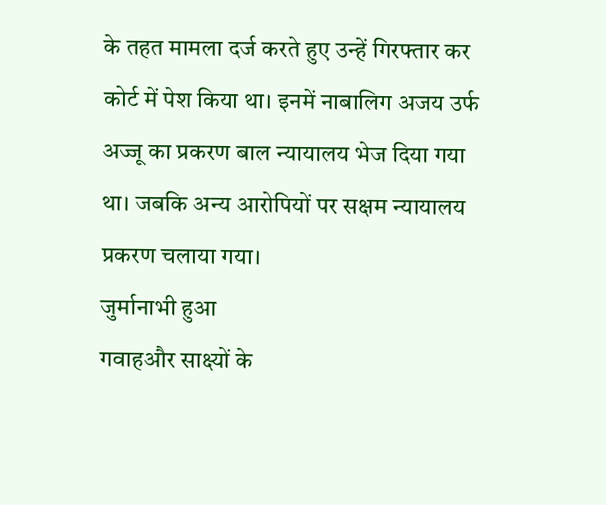के तहत मामला दर्ज करते हुए उन्हें गिरफ्तार कर कोर्ट में पेश किया था। इनमें नाबालिग अजय उर्फ अज्जू का प्रकरण बाल न्यायालय भेज दिया गया था। जबकि अन्य आरोपियों पर सक्षम न्यायालय प्रकरण चलाया गया।
जुर्मानाभी हुआ
गवाहऔर साक्ष्यों के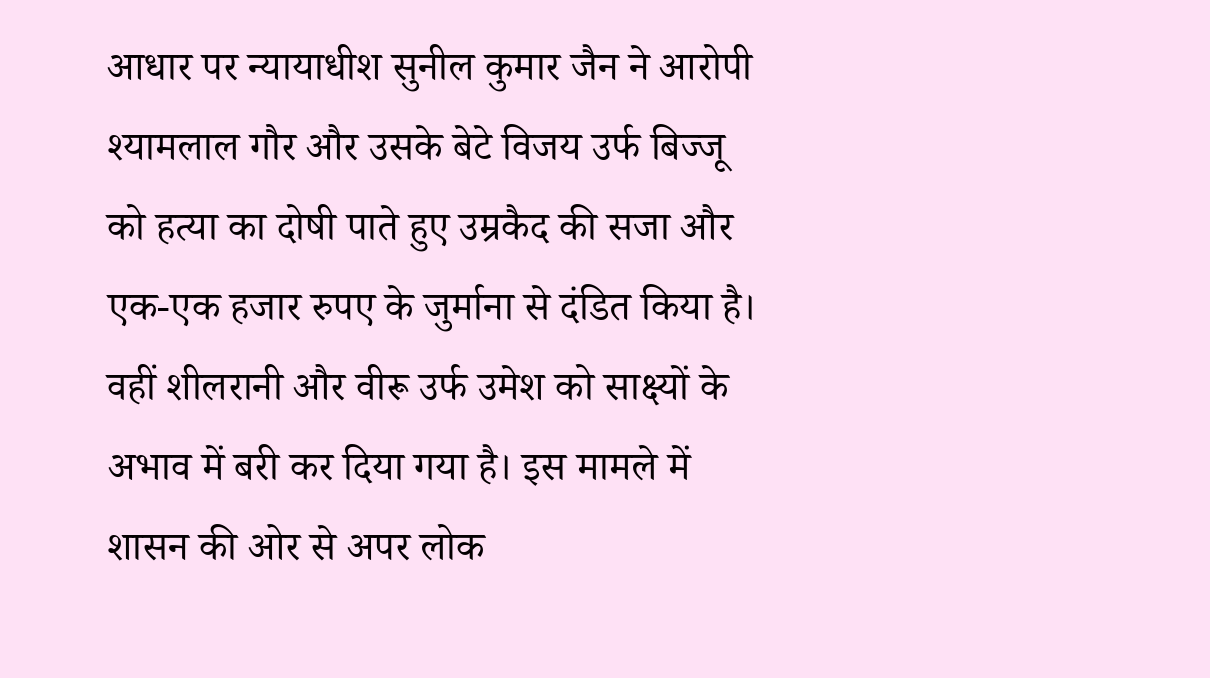आधार पर न्यायाधीश सुनील कुमार जैन ने आरोपी श्यामलाल गौर और उसके बेटे विजय उर्फ बिज्जू को हत्या का दोषी पाते हुए उम्रकैद की सजा और एक-एक हजार रुपए के जुर्माना से दंडित किया है। वहीं शीलरानी और वीरू उर्फ उमेश को साक्ष्यों के अभाव में बरी कर दिया गया है। इस मामले में शासन की ओर से अपर लोक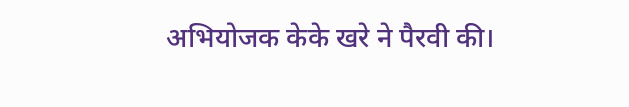अभियोजक केके खरे ने पैरवी की।